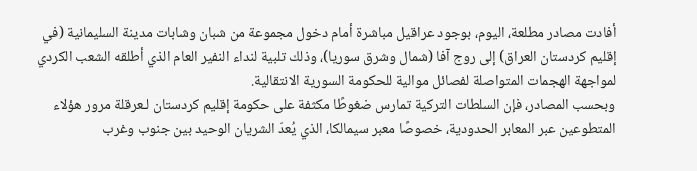أفادت مصادر مطلعة، اليوم، بوجود عراقيل مباشرة أمام دخول مجموعة من شبان وشابات مدينة السليمانية (في إقليم كردستان العراق) إلى روج آفا (شمال وشرق سوريا)، وذلك تلبية لنداء النفير العام الذي أطلقه الشعب الكردي لمواجهة الهجمات المتواصلة لفصائل موالية للحكومة السورية الانتقالية.
وبحسب المصادر، فإن السلطات التركية تمارس ضغوطًا مكثفة على حكومة إقليم كردستان لـعرقلة مرور هؤلاء المتطوعين عبر المعابر الحدودية، خصوصًا معبر سيمالكا، الذي يُعدّ الشريان الوحيد بين جنوب وغرب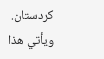كردستان.
ويأتي هذا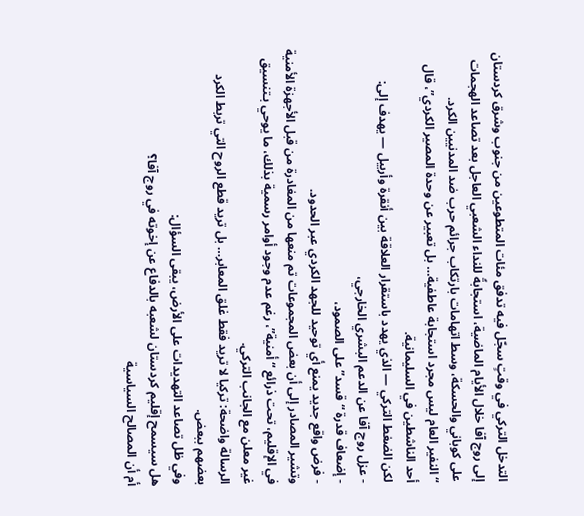التدخل التركي في وقتٍ سجّل فيه تدفق مئات المتطوعين من جنوب وشرق كردستان إلى روج آفا خلال الأيام الماضية، استجابةً للنداء الشعبي العاجل بعد تصاعد الهجمات على كوباني والحسكة، وسط اتهامات بارتكاب جرائم حرب ضد المدنيين الكرد.
“النفير العام ليس مجرد استجابة عاطفية… بل تعبير عن وحدة المصير الكردي”، قال أحد الناشطين في السليمانية.
لكن الضغط التركي — الذي يهدد باستقرار العلاقة بين أنقرة وأربيل — يهدف إلى:
- عزل روج آفا عن الدعم البشري الخارجي،
- إضعاف قدرة “قسد” على الصمود،
- فرض واقع جديد يمنع أي توحيد للجهد الكردي عبر الحدود.
وتشير المصادر إلى أن بعض المجموعات تم منعها من المغادرة من قبل الأجهزة الأمنية في الإقليم، تحت ذرائع “أمنية”، رغم عدم وجود أوامر رسمية بذلك، ما يوحي بـتنسيق غير معلن مع الجانب التركي.
الرسالة واضحة: تركيا لا تريد فقط غلق المعابر… بل تريد قطع الروح التي تربط الكرد بعضهم ببعض.
وفي ظل تصاعد التهديدات على الأرض، يبقى السؤال:
هل سيسمح إقليم كردستان لشعبه بالدفاع عن إخوته في روج آفا؟
أم أن المصالح السياسية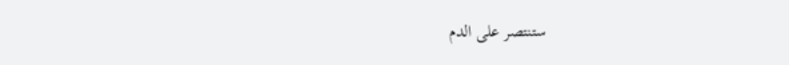ستنتصر على الدم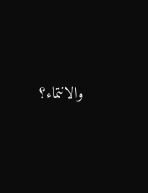والانتماء؟